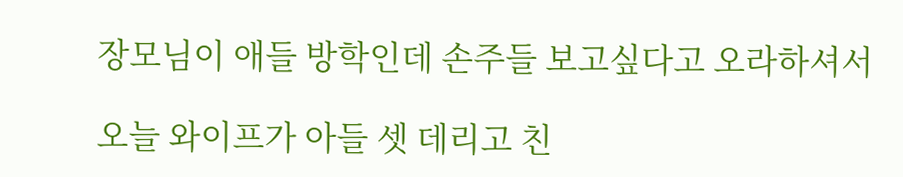장모님이 애들 방학인데 손주들 보고싶다고 오라하셔서

오늘 와이프가 아들 셋 데리고 친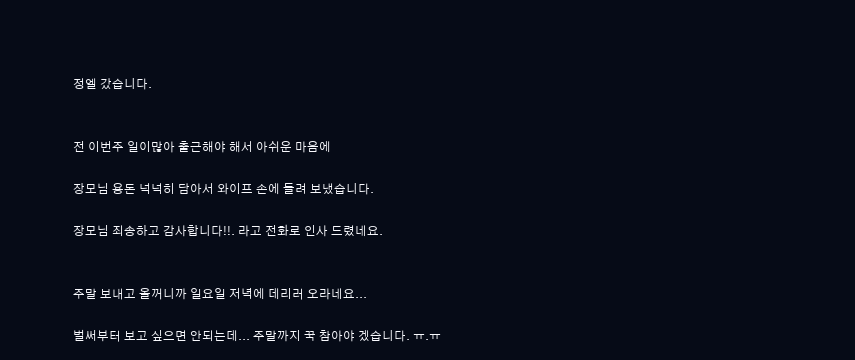정엘 갔습니다.


전 이번주 일이많아 출근해야 해서 아쉬운 마음에

장모님 용돈 넉넉히 담아서 와이프 손에 들려 보냈습니다.

장모님 죄송하고 감사합니다!!. 라고 전화로 인사 드렸네요.


주말 보내고 올꺼니까 일요일 저녁에 데리러 오라네요...

벌써부터 보고 싶으면 안되는데... 주말까지 꾹 참아야 겠습니다. ㅠ.ㅠ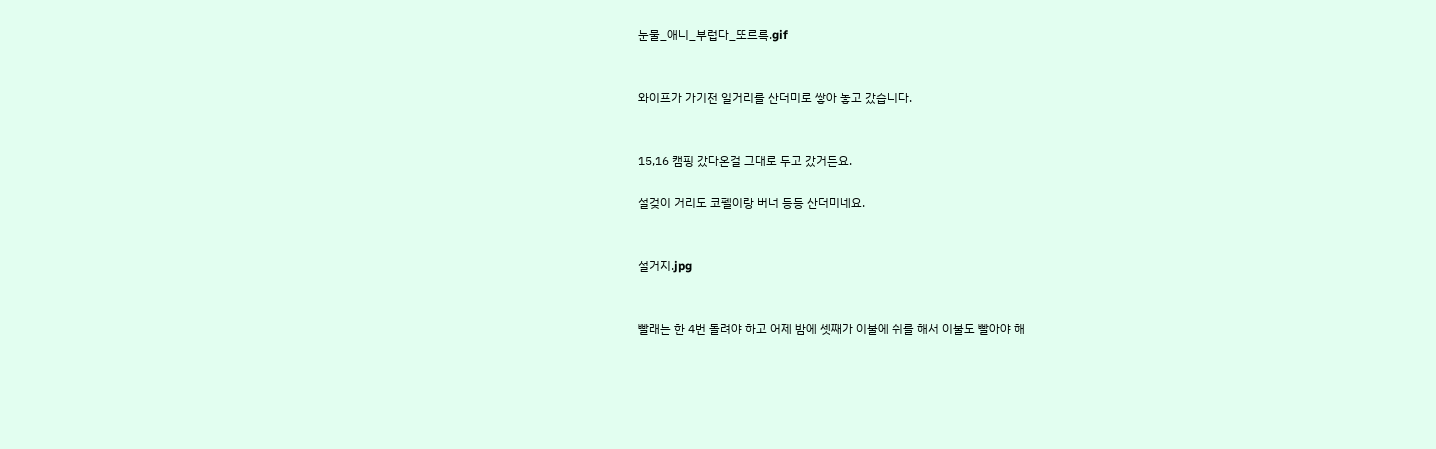눈물_애니_부럽다_또르륵.gif


와이프가 가기전 일거리를 산더미로 쌓아 놓고 갔습니다.


15,16 캠핑 갔다온걸 그대로 두고 갔거든요.

설겆이 거리도 코펠이랑 버너 등등 산더미네요.


설거지.jpg


빨래는 한 4번 돌려야 하고 어제 밤에 셋째가 이불에 쉬를 해서 이불도 빨아야 해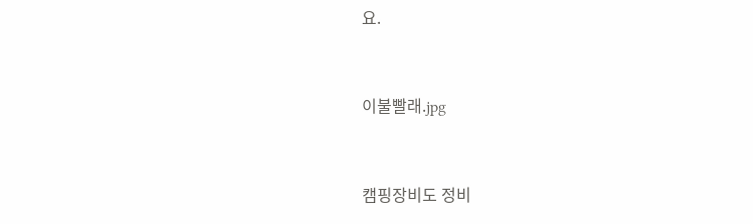요.


이불빨래.jpg


캠핑장비도 정비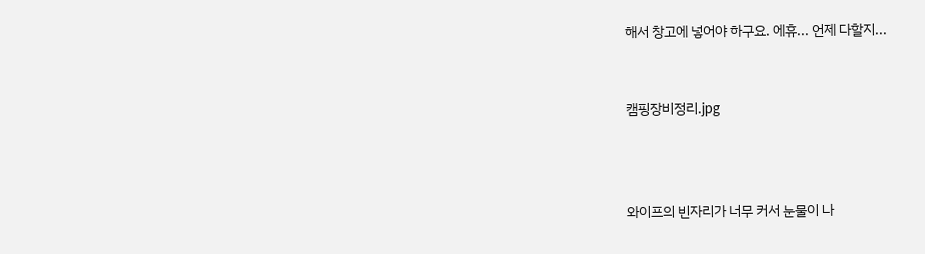해서 창고에 넣어야 하구요. 에휴... 언제 다할지...


캠핑장비정리.jpg



와이프의 빈자리가 너무 커서 눈물이 나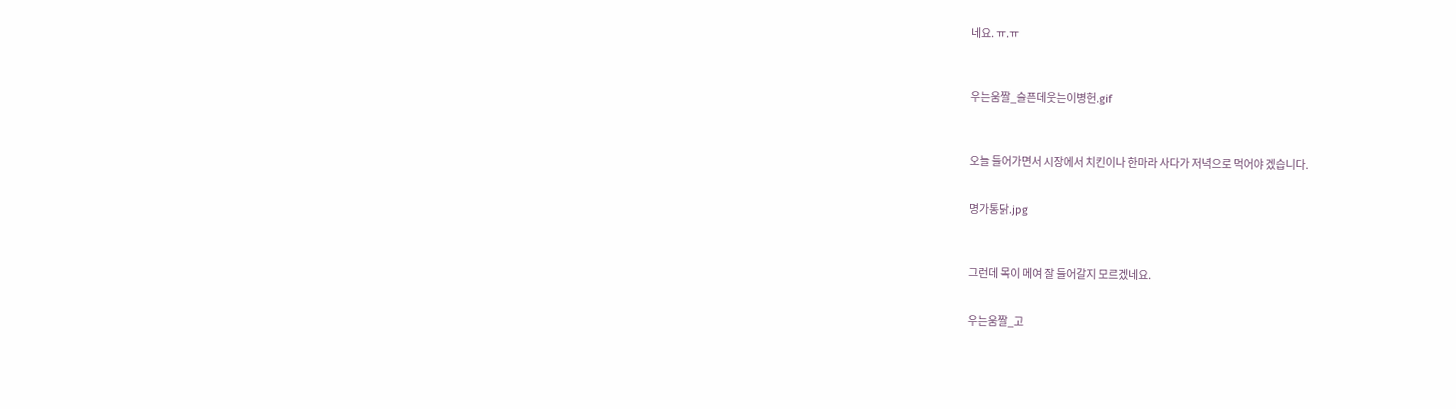네요. ㅠ.ㅠ



우는움짤_슬픈데웃는이병헌.gif



오늘 들어가면서 시장에서 치킨이나 한마라 사다가 저녁으로 먹어야 겠습니다.


명가통닭.jpg



그런데 목이 메여 잘 들어갈지 모르겠네요.


우는움짤_고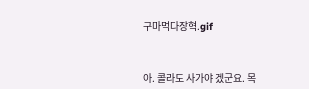구마먹다장혁.gif



아. 콜라도 사가야 겠군요. 목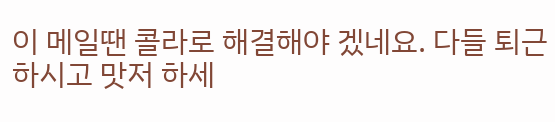이 메일땐 콜라로 해결해야 겠네요. 다들 퇴근하시고 맛저 하세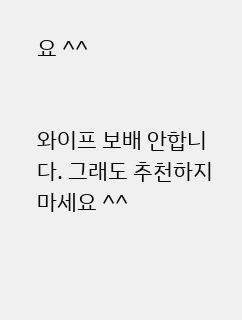요 ^^


와이프 보배 안합니다. 그래도 추천하지 마세요 ^^